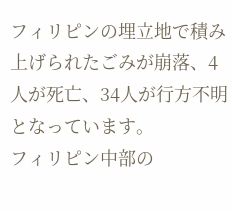フィリピンの埋立地で積み上げられたごみが崩落、4人が死亡、34人が行方不明となっています。
フィリピン中部の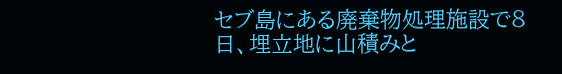セブ島にある廃棄物処理施設で8日、埋立地に山積みと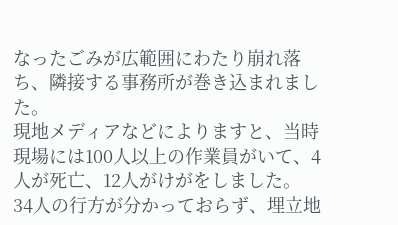なったごみが広範囲にわたり崩れ落ち、隣接する事務所が巻き込まれました。
現地メディアなどによりますと、当時現場には100人以上の作業員がいて、4人が死亡、12人がけがをしました。
34人の行方が分かっておらず、埋立地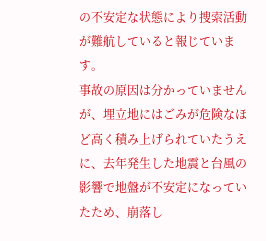の不安定な状態により捜索活動が難航していると報じています。
事故の原因は分かっていませんが、埋立地にはごみが危険なほど高く積み上げられていたうえに、去年発生した地震と台風の影響で地盤が不安定になっていたため、崩落し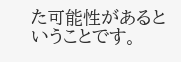た可能性があるということです。